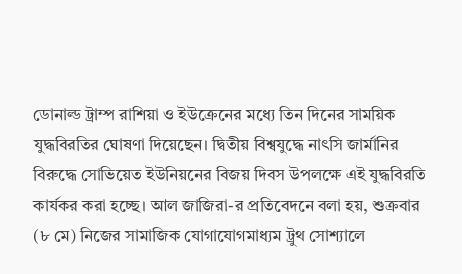ডোনাল্ড ট্রাম্প রাশিয়া ও ইউক্রেনের মধ্যে তিন দিনের সাময়িক যুদ্ধবিরতির ঘোষণা দিয়েছেন। দ্বিতীয় বিশ্বযুদ্ধে নাৎসি জার্মানির বিরুদ্ধে সোভিয়েত ইউনিয়নের বিজয় দিবস উপলক্ষে এই যুদ্ধবিরতি কার্যকর করা হচ্ছে। আল জাজিরা-র প্রতিবেদনে বলা হয়, শুক্রবার (৮ মে) নিজের সামাজিক যোগাযোগমাধ্যম ট্রুথ সোশ্যালে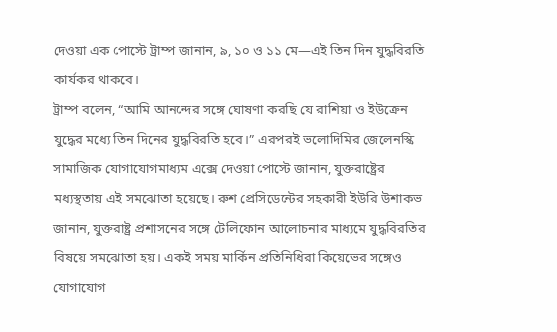দেওয়া এক পোস্টে ট্রাম্প জানান, ৯, ১০ ও ১১ মে—এই তিন দিন যুদ্ধবিরতি কার্যকর থাকবে।
ট্রাম্প বলেন, “আমি আনন্দের সঙ্গে ঘোষণা করছি যে রাশিয়া ও ইউক্রেন যুদ্ধের মধ্যে তিন দিনের যুদ্ধবিরতি হবে।” এরপরই ভলোদিমির জেলেনস্কি সামাজিক যোগাযোগমাধ্যম এক্সে দেওয়া পোস্টে জানান, যুক্তরাষ্ট্রের মধ্যস্থতায় এই সমঝোতা হয়েছে। রুশ প্রেসিডেন্টের সহকারী ইউরি উশাকভ জানান, যুক্তরাষ্ট্র প্রশাসনের সঙ্গে টেলিফোন আলোচনার মাধ্যমে যুদ্ধবিরতির বিষয়ে সমঝোতা হয়। একই সময় মার্কিন প্রতিনিধিরা কিয়েভের সঙ্গেও যোগাযোগ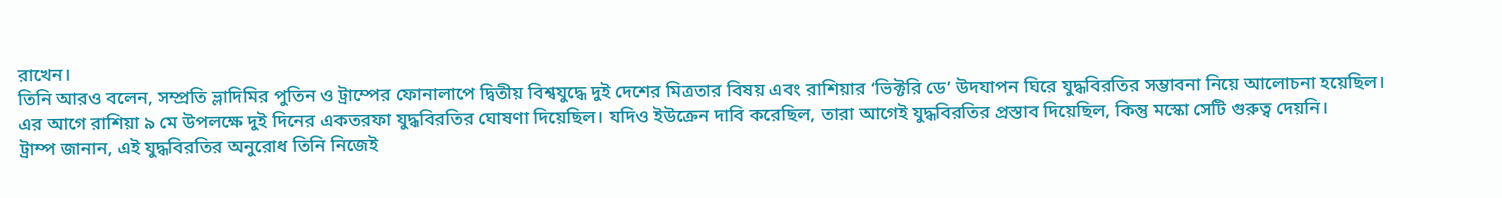রাখেন।
তিনি আরও বলেন, সম্প্রতি ভ্লাদিমির পুতিন ও ট্রাম্পের ফোনালাপে দ্বিতীয় বিশ্বযুদ্ধে দুই দেশের মিত্রতার বিষয় এবং রাশিয়ার ‘ভিক্টরি ডে’ উদযাপন ঘিরে যুদ্ধবিরতির সম্ভাবনা নিয়ে আলোচনা হয়েছিল। এর আগে রাশিয়া ৯ মে উপলক্ষে দুই দিনের একতরফা যুদ্ধবিরতির ঘোষণা দিয়েছিল। যদিও ইউক্রেন দাবি করেছিল, তারা আগেই যুদ্ধবিরতির প্রস্তাব দিয়েছিল, কিন্তু মস্কো সেটি গুরুত্ব দেয়নি।
ট্রাম্প জানান, এই যুদ্ধবিরতির অনুরোধ তিনি নিজেই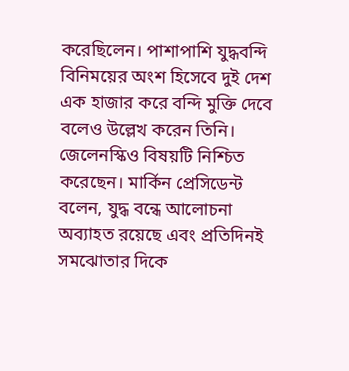করেছিলেন। পাশাপাশি যুদ্ধবন্দি বিনিময়ের অংশ হিসেবে দুই দেশ এক হাজার করে বন্দি মুক্তি দেবে বলেও উল্লেখ করেন তিনি। জেলেনস্কিও বিষয়টি নিশ্চিত করেছেন। মার্কিন প্রেসিডেন্ট বলেন, যুদ্ধ বন্ধে আলোচনা অব্যাহত রয়েছে এবং প্রতিদিনই সমঝোতার দিকে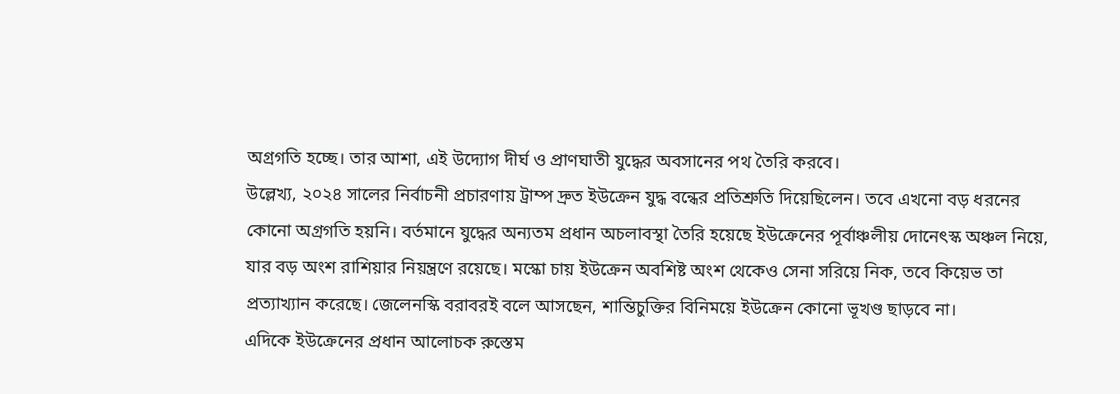অগ্রগতি হচ্ছে। তার আশা, এই উদ্যোগ দীর্ঘ ও প্রাণঘাতী যুদ্ধের অবসানের পথ তৈরি করবে।
উল্লেখ্য, ২০২৪ সালের নির্বাচনী প্রচারণায় ট্রাম্প দ্রুত ইউক্রেন যুদ্ধ বন্ধের প্রতিশ্রুতি দিয়েছিলেন। তবে এখনো বড় ধরনের কোনো অগ্রগতি হয়নি। বর্তমানে যুদ্ধের অন্যতম প্রধান অচলাবস্থা তৈরি হয়েছে ইউক্রেনের পূর্বাঞ্চলীয় দোনেৎস্ক অঞ্চল নিয়ে, যার বড় অংশ রাশিয়ার নিয়ন্ত্রণে রয়েছে। মস্কো চায় ইউক্রেন অবশিষ্ট অংশ থেকেও সেনা সরিয়ে নিক, তবে কিয়েভ তা প্রত্যাখ্যান করেছে। জেলেনস্কি বরাবরই বলে আসছেন, শান্তিচুক্তির বিনিময়ে ইউক্রেন কোনো ভূখণ্ড ছাড়বে না।
এদিকে ইউক্রেনের প্রধান আলোচক রুস্তেম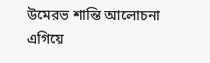উমেরভ শান্তি আলোচনা এগিয়ে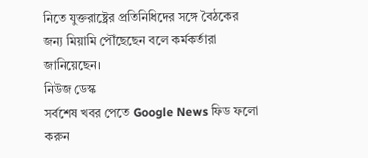নিতে যুক্তরাষ্ট্রের প্রতিনিধিদের সঙ্গে বৈঠকের জন্য মিয়ামি পৌঁছেছেন বলে কর্মকর্তারা জানিয়েছেন।
নিউজ ডেস্ক
সর্বশেষ খবর পেতে Google News ফিড ফলো করুন